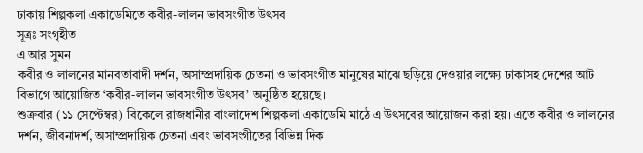ঢাকায় শিল্পকলা একাডেমিতে কবীর-লালন ভাবসংগীত উৎসব
সূত্রঃ সংগৃহীত
এ আর সুমন
কবীর ও লালনের মানবতাবাদী দর্শন, অসাম্প্রদায়িক চেতনা ও ভাবসংগীত মানুষের মাঝে ছড়িয়ে দেওয়ার লক্ষ্যে ঢাকাসহ দেশের আট বিভাগে আয়োজিত ‘কবীর-লালন ভাবসংগীত উৎসব’ অনুষ্ঠিত হয়েছে।
শুক্রবার (১১ সেপ্টেম্বর) বিকেলে রাজধানীর বাংলাদেশ শিল্পকলা একাডেমি মাঠে এ উৎসবের আয়োজন করা হয়। এতে কবীর ও লালনের দর্শন, জীবনাদর্শ, অসাম্প্রদায়িক চেতনা এবং ভাবসংগীতের বিভিন্ন দিক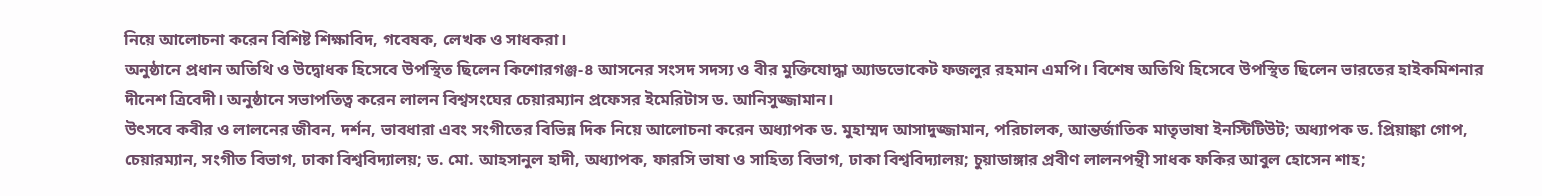নিয়ে আলোচনা করেন বিশিষ্ট শিক্ষাবিদ, গবেষক, লেখক ও সাধকরা।
অনুষ্ঠানে প্রধান অতিথি ও উদ্বোধক হিসেবে উপস্থিত ছিলেন কিশোরগঞ্জ-৪ আসনের সংসদ সদস্য ও বীর মুক্তিযোদ্ধা অ্যাডভোকেট ফজলুর রহমান এমপি। বিশেষ অতিথি হিসেবে উপস্থিত ছিলেন ভারতের হাইকমিশনার দীনেশ ত্রিবেদী। অনুষ্ঠানে সভাপতিত্ব করেন লালন বিশ্বসংঘের চেয়ারম্যান প্রফেসর ইমেরিটাস ড. আনিসুজ্জামান।
উৎসবে কবীর ও লালনের জীবন, দর্শন, ভাবধারা এবং সংগীতের বিভিন্ন দিক নিয়ে আলোচনা করেন অধ্যাপক ড. মুহাম্মদ আসাদুজ্জামান, পরিচালক, আন্তর্জাতিক মাতৃভাষা ইনস্টিটিউট; অধ্যাপক ড. প্রিয়াঙ্কা গোপ, চেয়ারম্যান, সংগীত বিভাগ, ঢাকা বিশ্ববিদ্যালয়; ড. মো. আহসানুল হাদী, অধ্যাপক, ফারসি ভাষা ও সাহিত্য বিভাগ, ঢাকা বিশ্ববিদ্যালয়; চুয়াডাঙ্গার প্রবীণ লালনপন্থী সাধক ফকির আবুল হোসেন শাহ;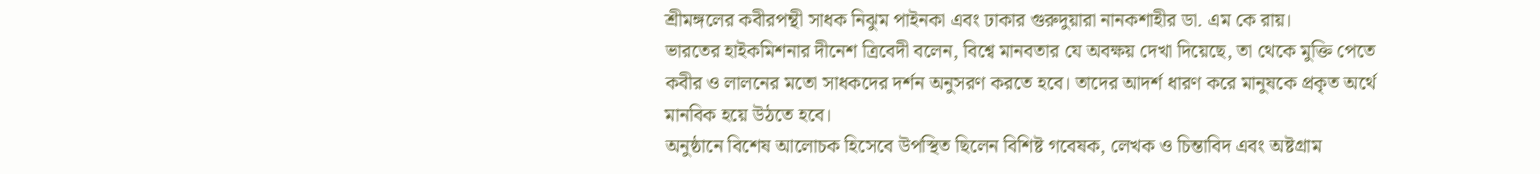শ্রীমঙ্গলের কবীরপন্থী সাধক নিঝুম পাইনকা এবং ঢাকার গুরুদুয়ারা নানকশাহীর ডা. এম কে রায়।
ভারতের হাইকমিশনার দীনেশ ত্রিবেদী বলেন, বিশ্বে মানবতার যে অবক্ষয় দেখা দিয়েছে, তা থেকে মুক্তি পেতে কবীর ও লালনের মতো সাধকদের দর্শন অনুসরণ করতে হবে। তাদের আদর্শ ধারণ করে মানুষকে প্রকৃত অর্থে মানবিক হয়ে উঠতে হবে।
অনুষ্ঠানে বিশেষ আলোচক হিসেবে উপস্থিত ছিলেন বিশিষ্ট গবেষক, লেখক ও চিন্তাবিদ এবং অষ্টগ্রাম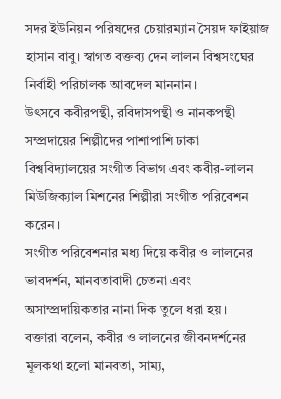সদর ইউনিয়ন পরিষদের চেয়ারম্যান সৈয়দ ফাইয়াজ হাসান বাবু। স্বাগত বক্তব্য দেন লালন বিশ্বসংঘের নির্বাহী পরিচালক আবদেল মাননান।
উৎসবে কবীরপন্থী, রবিদাসপন্থী ও নানকপন্থী সম্প্রদায়ের শিল্পীদের পাশাপাশি ঢাকা বিশ্ববিদ্যালয়ের সংগীত বিভাগ এবং কবীর-লালন মিউজিক্যাল মিশনের শিল্পীরা সংগীত পরিবেশন করেন।
সংগীত পরিবেশনার মধ্য দিয়ে কবীর ও লালনের ভাবদর্শন, মানবতাবাদী চেতনা এবং অসাম্প্রদায়িকতার নানা দিক তুলে ধরা হয়।
বক্তারা বলেন, কবীর ও লালনের জীবনদর্শনের মূলকথা হলো মানবতা, সাম্য,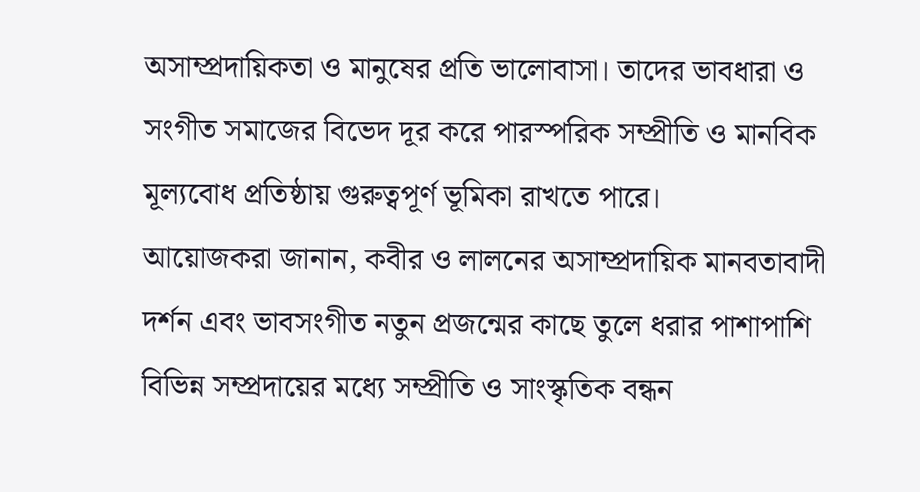অসাম্প্রদায়িকতা ও মানুষের প্রতি ভালোবাসা। তাদের ভাবধারা ও সংগীত সমাজের বিভেদ দূর করে পারস্পরিক সম্প্রীতি ও মানবিক মূল্যবোধ প্রতিষ্ঠায় গুরুত্বপূর্ণ ভূমিকা রাখতে পারে।
আয়োজকরা জানান, কবীর ও লালনের অসাম্প্রদায়িক মানবতাবাদী দর্শন এবং ভাবসংগীত নতুন প্রজন্মের কাছে তুলে ধরার পাশাপাশি বিভিন্ন সম্প্রদায়ের মধ্যে সম্প্রীতি ও সাংস্কৃতিক বন্ধন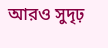আরও সুদৃঢ়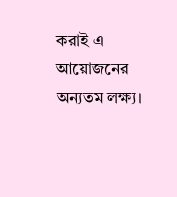করাই এ আয়োজনের অন্যতম লক্ষ্য।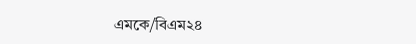এমকে/বিএম২৪